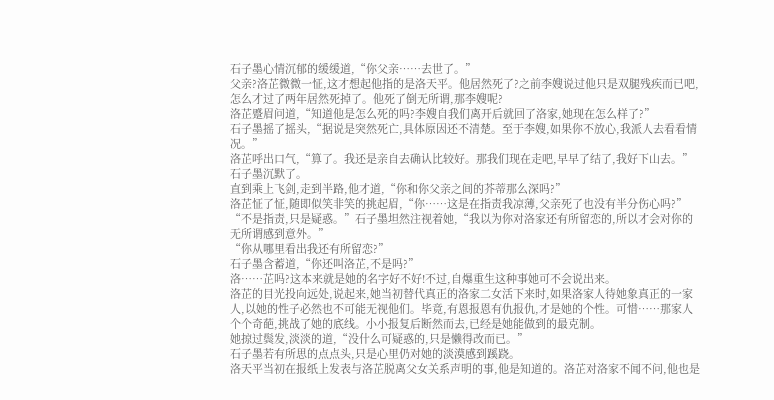石子墨心情沉郁的缓缓道,“你父亲……去世了。”
父亲?洛芷微微一怔,这才想起他指的是洛天平。他居然死了?之前李嫂说过他只是双腿残疾而已吧,怎么才过了两年居然死掉了。他死了倒无所谓,那李嫂呢?
洛芷蹙眉问道,“知道他是怎么死的吗?李嫂自我们离开后就回了洛家,她现在怎么样了?”
石子墨摇了摇头,“据说是突然死亡,具体原因还不清楚。至于李嫂,如果你不放心,我派人去看看情况。”
洛芷呼出口气,“算了。我还是亲自去确认比较好。那我们现在走吧,早早了结了,我好下山去。”
石子墨沉默了。
直到乘上飞剑,走到半路,他才道,“你和你父亲之间的芥蒂那么深吗?”
洛芷怔了怔,随即似笑非笑的挑起眉,“你……这是在指责我凉薄,父亲死了也没有半分伤心吗?”
“不是指责,只是疑惑。”石子墨坦然注视着她,“我以为你对洛家还有所留恋的,所以才会对你的无所谓感到意外。”
“你从哪里看出我还有所留恋?”
石子墨含蓄道,“你还叫洛芷,不是吗?”
洛……芷吗?这本来就是她的名字好不好!不过,自爆重生这种事她可不会说出来。
洛芷的目光投向远处,说起来,她当初替代真正的洛家二女活下来时,如果洛家人待她象真正的一家人,以她的性子必然也不可能无视他们。毕竟,有恩报恩有仇报仇,才是她的个性。可惜……那家人个个奇葩,挑战了她的底线。小小报复后断然而去,已经是她能做到的最克制。
她掠过鬓发,淡淡的道,“没什么可疑惑的,只是懒得改而已。”
石子墨若有所思的点点头,只是心里仍对她的淡漠感到蹊跷。
洛天平当初在报纸上发表与洛芷脱离父女关系声明的事,他是知道的。洛芷对洛家不闻不问,他也是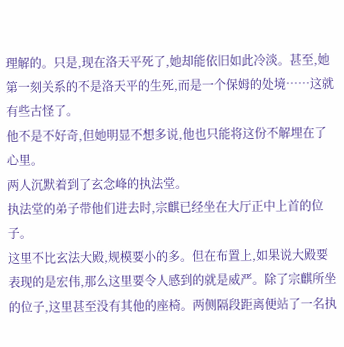理解的。只是,现在洛天平死了,她却能依旧如此冷淡。甚至,她第一刻关系的不是洛天平的生死,而是一个保姆的处境……这就有些古怪了。
他不是不好奇,但她明显不想多说,他也只能将这份不解埋在了心里。
两人沉默着到了玄念峰的执法堂。
执法堂的弟子带他们进去时,宗麒已经坐在大厅正中上首的位子。
这里不比玄法大殿,规模要小的多。但在布置上,如果说大殿要表现的是宏伟,那么这里要令人感到的就是威严。除了宗麒所坐的位子,这里甚至没有其他的座椅。两侧隔段距离便站了一名执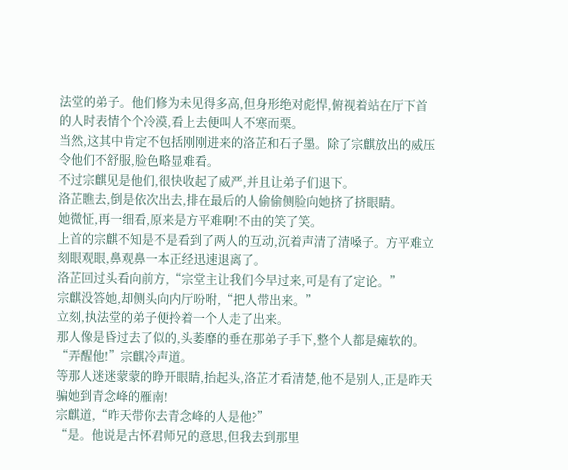法堂的弟子。他们修为未见得多高,但身形绝对彪悍,俯视着站在厅下首的人时表情个个冷漠,看上去便叫人不寒而栗。
当然,这其中肯定不包括刚刚进来的洛芷和石子墨。除了宗麒放出的威压令他们不舒服,脸色略显难看。
不过宗麒见是他们,很快收起了威严,并且让弟子们退下。
洛芷瞧去,倒是依次出去,排在最后的人偷偷侧脸向她挤了挤眼睛。
她微怔,再一细看,原来是方平难啊!不由的笑了笑。
上首的宗麒不知是不是看到了两人的互动,沉着声清了清嗓子。方平难立刻眼观眼,鼻观鼻一本正经迅速退离了。
洛芷回过头看向前方,“宗堂主让我们今早过来,可是有了定论。”
宗麒没答她,却侧头向内厅吩咐,“把人带出来。”
立刻,执法堂的弟子便拎着一个人走了出来。
那人像是昏过去了似的,头萎靡的垂在那弟子手下,整个人都是瘫软的。
“弄醒他!”宗麒冷声道。
等那人迷迷蒙蒙的睁开眼睛,抬起头,洛芷才看清楚,他不是别人,正是昨天骗她到青念峰的雁南!
宗麒道,“昨天带你去青念峰的人是他?”
“是。他说是古怀君师兄的意思,但我去到那里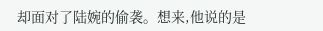却面对了陆婉的偷袭。想来,他说的是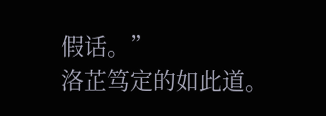假话。”
洛芷笃定的如此道。